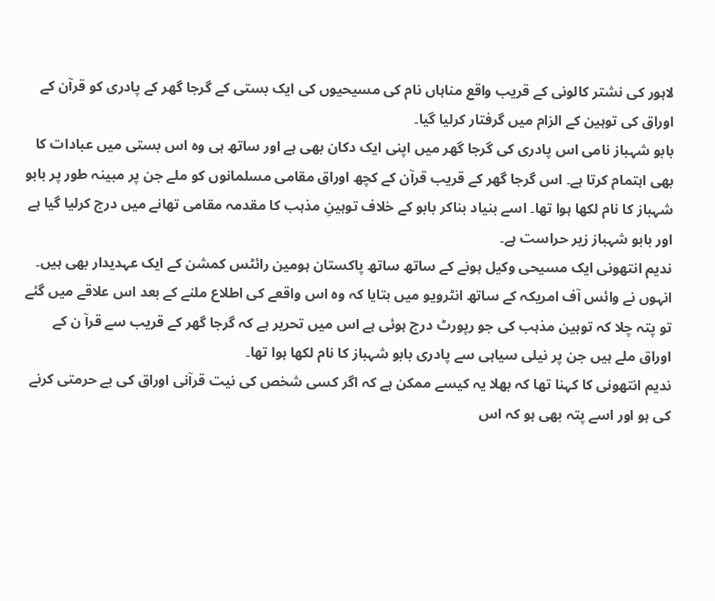لاہور کی نشتر کالونی کے قریب واقع مناہاں نام کی مسیحیوں کی ایک بستی کے گرجا گھر کے پادری کو قرآن کے اوراق کی توہین کے الزام میں گرفتار کرلیا گیا۔
بابو شہباز نامی اس پادری کی گرجا گھر میں اپنی ایک دکان بھی ہے اور ساتھ ہی وہ اس بستی میں عبادات کا بھی اہتمام کرتا ہے۔ اس گرجا گھر کے قریب قرآن کے کچھ اوراق مقامی مسلمانوں کو ملے جن پر مبینہ طور پر بابو شہباز کا نام لکھا ہوا تھا۔ اسے بنیاد بناکر بابو کے خلاف توہینِ مذہب کا مقدمہ مقامی تھانے میں درج کرلیا گیا ہے اور بابو شہباز زیر حراست ہے۔
ندیم انتھونی ایک مسیحی وکیل ہونے کے ساتھ ساتھ پاکستان ہومین رائٹس کمشن کے ایک عہدیدار بھی ہیں۔ انہوں نے وائس آف امریکہ کے ساتھ انٹرویو میں بتایا کہ وہ اس واقعے کی اطلاع ملنے کے بعد اس علاقے میں گئے تو پتہ چلا کہ توہین مذہب کی جو رپورٹ درج ہوئی ہے اس میں تحریر ہے کہ گرجا گھر کے قریب سے قرآ ن کے اوراق ملے ہیں جن پر نیلی سیاہی سے پادری بابو شہباز کا نام لکھا ہوا تھا۔
ندیم انتھونی کا کہنا تھا کہ بھلا یہ کیسے ممکن ہے کہ اگر کسی شخص کی نیت قرآنی اوراق کی بے حرمتی کرنے کی ہو اور اسے پتہ بھی ہو کہ اس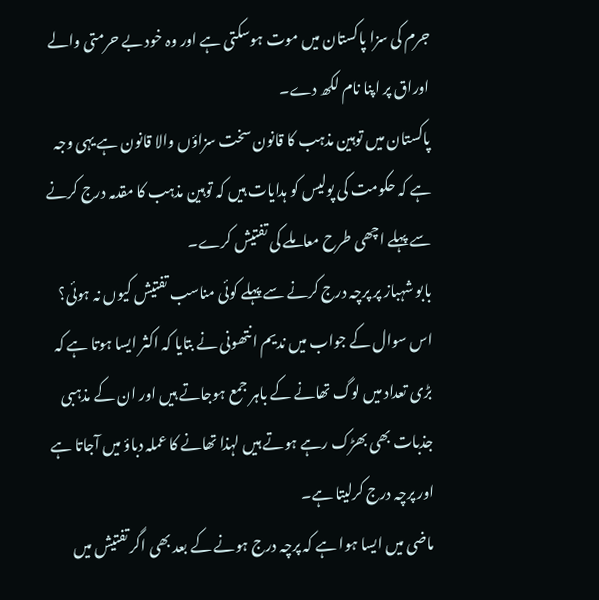جرم کی سزا پاکستان میں موت ہوسکتی ہے اور وہ خود بے حرمتی والے اوراق پر اپنا نام لکھ دے۔
پاکستان میں توہین مذہب کا قانون سخت سزاؤں والا قانون ہے یہی وجہ ہے کہ حکومت کی پولیس کو ہدایات ہیں کہ توہین مذہب کا مقدمہ درج کرنے سے پہلے اچھی طرح معاملے کی تفتیش کرے۔
بابو شہباز پر پرچہ درج کرنے سے پہلے کوئی مناسب تفتیش کیوں نہ ہوئی؟ اس سوال کے جواب میں ندیم انتھونی نے بتایا کہ اکثر ایسا ہوتا ہے کہ بڑی تعداد میں لوگ تھانے کے باہر جمع ہوجاتے ہیں اور ان کے مذہبی جذبات بھی بھڑک رہے ہوتے ہیں لہذا تھانے کا عملہ دباؤ میں آجاتا ہے اور پرچہ درج کرلیتا ہے۔
ماضی میں ایسا ہوا ہے کہ پرچہ درج ہونے کے بعد بھی اگر تفتیش میں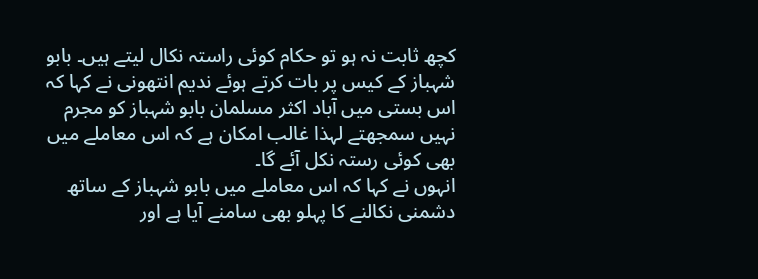کچھ ثابت نہ ہو تو حکام کوئی راستہ نکال لیتے ہیں۔ بابو شہباز کے کیس پر بات کرتے ہوئے ندیم انتھونی نے کہا کہ اس بستی میں آباد اکثر مسلمان بابو شہباز کو مجرم نہیں سمجھتے لہذا غالب امکان ہے کہ اس معاملے میں بھی کوئی رستہ نکل آئے گا۔
انہوں نے کہا کہ اس معاملے میں بابو شہباز کے ساتھ دشمنی نکالنے کا پہلو بھی سامنے آیا ہے اور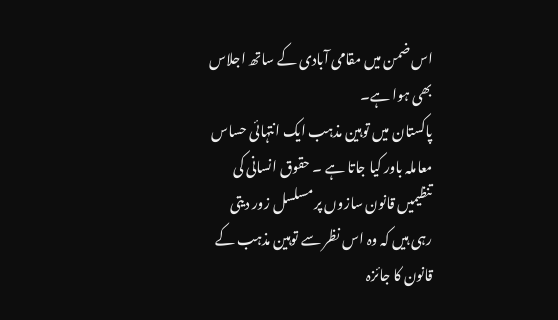اس ضمن میں مقامی آبادی کے ساتھ اجلاس بھی ہوا ہے۔
پاکستان میں توہین مذہب ایک انتہائی حساس معاملہ باور کیا جاتا ہے ۔ حقوق انسانی کی تنظیمیں قانون سازوں پر مسلسل زور دیتی رہی ہیں کہ وہ اس نظر سے توہین مذہب کے قانون کا جائزہ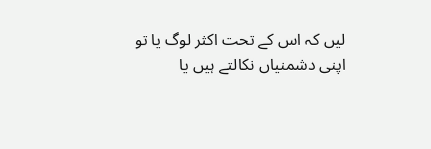لیں کہ اس کے تحت اکثر لوگ یا تو اپنی دشمنیاں نکالتے ہیں یا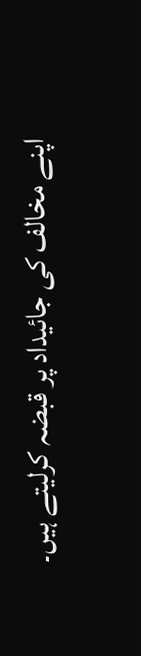اپنے مخالف کی جائیداد پر قبضہ کرلیتے ہیں۔